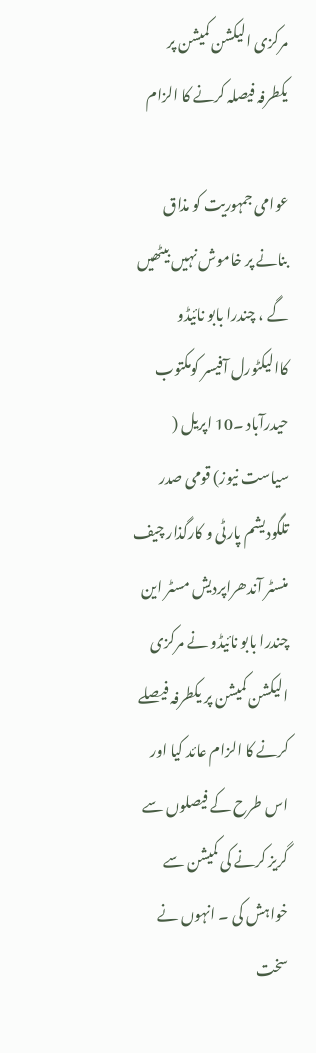مرکزی الیکشن کمیشن پر یکطرفہ فیصلہ کرنے کا الزام

عوامی جمہوریت کو مذاق بنانے پر خاموش نہیں بیٹھیں گے ، چندرا بابو نائیڈو کاالیکٹورل آفیسر کومکتوب
حیدرآباد ۔10 اپریل ( سیاست نیوز) قومی صدر تلگودیشم پارٹی و کارگذار چیف منسٹر آندھراپردیش مسٹر این چندرا بابو نائیڈو نے مرکزی الیکشن کمیشن پر یکطرفہ فیصلے کرنے کا الزام عائد کیا اور اس طرح کے فیصلوں سے گریز کرنے کی کمیشن سے خواہش کی ۔ انہوں نے سخت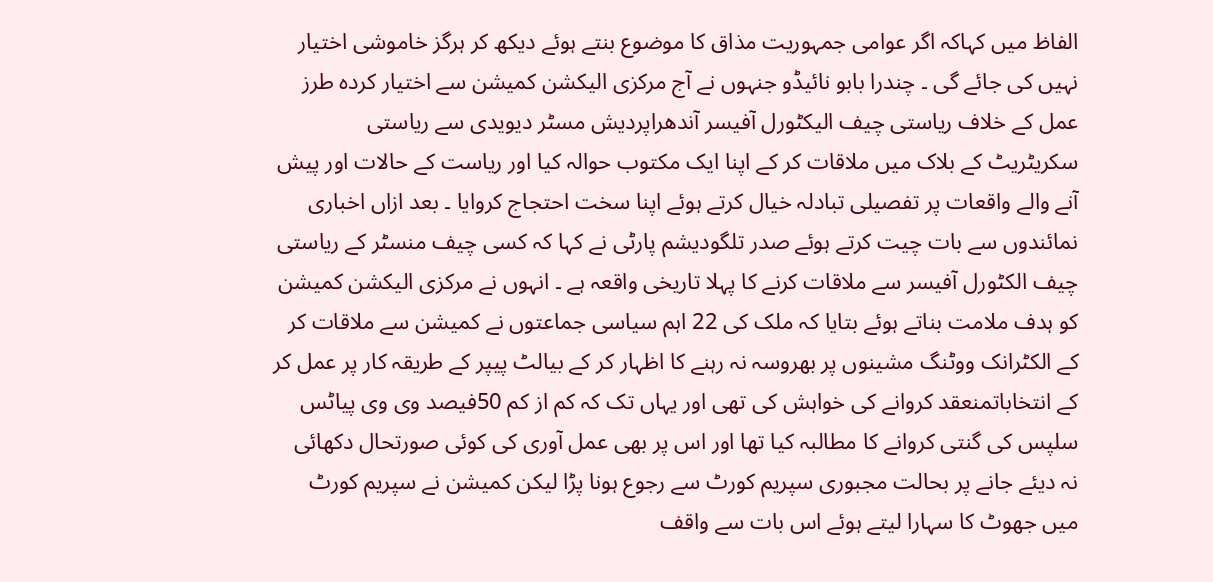الفاظ میں کہاکہ اگر عوامی جمہوریت مذاق کا موضوع بنتے ہوئے دیکھ کر ہرگز خاموشی اختیار نہیں کی جائے گی ۔ چندرا بابو نائیڈو جنہوں نے آج مرکزی الیکشن کمیشن سے اختیار کردہ طرز عمل کے خلاف ریاستی چیف الیکٹورل آفیسر آندھراپردیش مسٹر دیویدی سے ریاستی سکریٹریٹ کے بلاک میں ملاقات کر کے اپنا ایک مکتوب حوالہ کیا اور ریاست کے حالات اور پیش آنے والے واقعات پر تفصیلی تبادلہ خیال کرتے ہوئے اپنا سخت احتجاج کروایا ۔ بعد ازاں اخباری نمائندوں سے بات چیت کرتے ہوئے صدر تلگودیشم پارٹی نے کہا کہ کسی چیف منسٹر کے ریاستی چیف الکٹورل آفیسر سے ملاقات کرنے کا پہلا تاریخی واقعہ ہے ۔ انہوں نے مرکزی الیکشن کمیشن کو ہدف ملامت بناتے ہوئے بتایا کہ ملک کی 22 اہم سیاسی جماعتوں نے کمیشن سے ملاقات کر کے الکٹرانک ووٹنگ مشینوں پر بھروسہ نہ رہنے کا اظہار کر کے بیالٹ پیپر کے طریقہ کار پر عمل کر کے انتخاباتمنعقد کروانے کی خواہش کی تھی اور یہاں تک کہ کم از کم 50فیصد وی وی پیاٹس سلپس کی گنتی کروانے کا مطالبہ کیا تھا اور اس پر بھی عمل آوری کی کوئی صورتحال دکھائی نہ دیئے جانے پر بحالت مجبوری سپریم کورٹ سے رجوع ہونا پڑا لیکن کمیشن نے سپریم کورٹ میں جھوٹ کا سہارا لیتے ہوئے اس بات سے واقف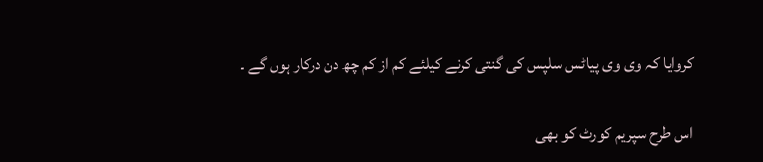کروایا کہ وی وی پیاٹس سلپس کی گنتی کرنے کیلئے کم از کم چھ دن درکار ہوں گے ۔

اس طرح سپریم کورٹ کو بھی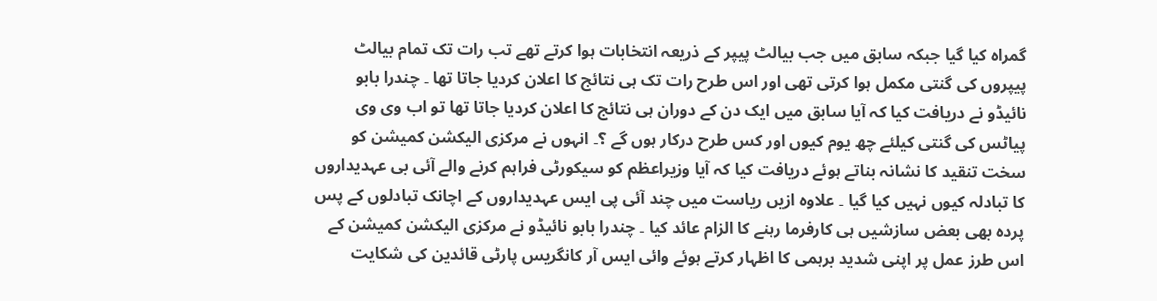گمراہ کیا گیا جبکہ سابق میں جب بیالٹ پیپر کے ذریعہ انتخابات ہوا کرتے تھے تب رات تک تمام بیالٹ پیپروں کی گنتی مکمل ہوا کرتی تھی اور اس طرح رات تک ہی نتائج کا اعلان کردیا جاتا تھا ۔ چندرا بابو نائیڈو نے دریافت کیا کہ آیا سابق میں ایک دن کے دوران ہی نتائج کا اعلان کردیا جاتا تھا تو اب وی وی پیاٹس کی گنتی کیلئے چھ یوم کیوں اور کس طرح درکار ہوں گے ؟۔ انہوں نے مرکزی الیکشن کمیشن کو سخت تنقید کا نشانہ بناتے ہوئے دریافت کیا کہ آیا وزیراعظم کو سیکورٹی فراہم کرنے والے آئی بی عہدیداروں کا تبادلہ کیوں نہیں کیا گیا ۔ علاوہ ازیں ریاست میں چند آئی پی ایس عہدیداروں کے اچانک تبادلوں کے پس پردہ بھی بعض سازشیں ہی کارفرما رہنے کا الزام عائد کیا ۔ چندرا بابو نائیڈو نے مرکزی الیکشن کمیشن کے اس طرز عمل پر اپنی شدید برہمی کا اظہار کرتے ہوئے وائی ایس آر کانگریس پارٹی قائدین کی شکایت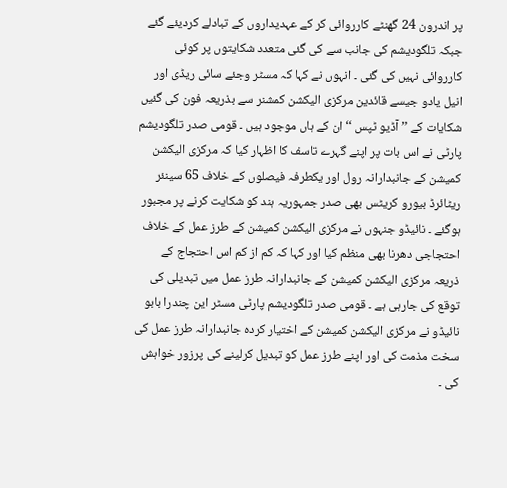پر اندرون 24 گھنٹے کارروائی کر کے عہدیداروں کے تبادلے کردیئے گئے جبکہ تلگودیشم کی جانب سے کی گئی متعدد شکایتوں پر کوئی کارروائی نہیں کی گئی ۔ انہوں نے کہا کہ مسٹر وجئے سائی ریڈی اور انیل یادو جیسے قائدین مرکزی الیکشن کمشنر سے بذریعہ فون کی گئیں شکایات کے ’’ آڈیو ٹپس ‘‘ ان کے ہاں موجود ہیں ۔ قومی صدر تلگودیشم پارٹی نے اس بات پر اپنے گہرے تاسف کا اظہار کیا کہ مرکزی الیکشن کمیشن کے جانبدارانہ رول اور یکطرفہ فیصلوں کے خلاف 65 سینئر ریٹائرڈ بیورو کریٹس بھی صدر جمہوریہ ہند کو شکایت کرنے پر مجبور ہوگئے ۔ نائیڈو جنہوں نے مرکزی الیکشن کمیشن کے طرز عمل کے خلاف احتجاجی دھرنا بھی منظم کیا اور کہا کہ کم از کم اس احتجاج کے ذریعہ مرکزی الیکشن کمیشن کے جانبدارانہ طرز عمل میں تبدیلی کی توقع کی جارہی ہے ۔ قومی صدر تلگودیشم پارٹی مسٹر این چندرا بابو نائیڈو نے مرکزی الیکشن کمیشن کے اختیار کردہ جانبدارانہ طرز عمل کی سخت مذمت کی اور اپنے طرز عمل کو تبدیل کرلینے کی پرزور خواہش کی ۔